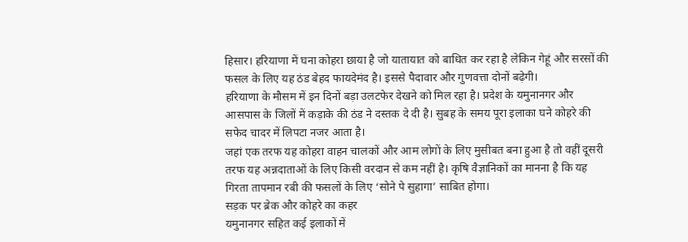हिसार। हरियाणा में घना कोहरा छाया है जो यातायात को बाधित कर रहा है लेकिन गेहूं और सरसों की फसल के लिए यह ठंड बेहद फायदेमंद है। इससे पैदावार और गुणवत्ता दोनों बढ़ेगी।
हरियाणा के मौसम में इन दिनों बड़ा उलटफेर देखने को मिल रहा है। प्रदेश के यमुनानगर और आसपास के जिलों में कड़ाके की ठंड ने दस्तक दे दी है। सुबह के समय पूरा इलाका घने कोहरे की सफेद चादर में लिपटा नजर आता है।
जहां एक तरफ यह कोहरा वाहन चालकों और आम लोगों के लिए मुसीबत बना हुआ है तो वहीं दूसरी तरफ यह अन्नदाताओं के लिए किसी वरदान से कम नहीं है। कृषि वैज्ञानिकों का मानना है कि यह गिरता तापमान रबी की फसलों के लिए ‘सोने पे सुहागा’ साबित होगा।
सड़क पर ब्रेक और कोहरे का कहर
यमुनानगर सहित कई इलाकों में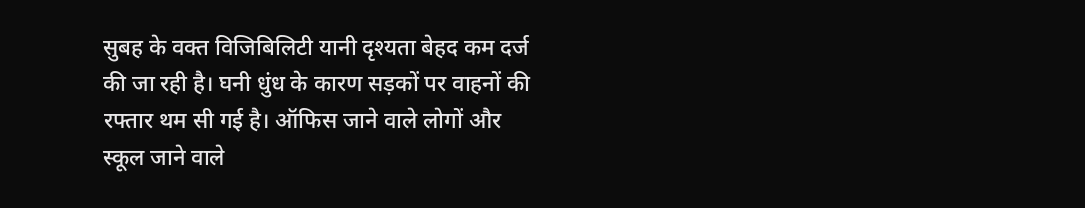सुबह के वक्त विजिबिलिटी यानी दृश्यता बेहद कम दर्ज की जा रही है। घनी धुंध के कारण सड़कों पर वाहनों की रफ्तार थम सी गई है। ऑफिस जाने वाले लोगों और स्कूल जाने वाले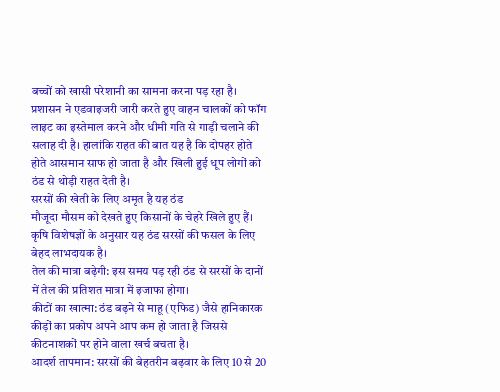बच्चों को खासी परेशानी का सामना करना पड़ रहा है। प्रशासन ने एडवाइजरी जारी करते हुए वाहन चालकों को फॉग लाइट का इस्तेमाल करने और धीमी गति से गाड़ी चलाने की सलाह दी है। हालांकि राहत की बात यह है कि दोपहर होते होते आसमान साफ हो जाता है और खिली हुई धूप लोगों को ठंड से थोड़ी राहत देती है।
सरसों की खेती के लिए अमृत है यह ठंड
मौजूदा मौसम को देखते हुए किसानों के चेहरे खिले हुए हैं। कृषि विशेषज्ञों के अनुसार यह ठंड सरसों की फसल के लिए बेहद लाभदायक है।
तेल की मात्रा बढ़ेगी: इस समय पड़ रही ठंड से सरसों के दानों में तेल की प्रतिशत मात्रा में इजाफा होगा।
कीटों का खात्मा: ठंड बढ़ने से माहू (एफिड) जैसे हानिकारक कीड़ों का प्रकोप अपने आप कम हो जाता है जिससे कीटनाशकों पर होने वाला खर्च बचता है।
आदर्श तापमान: सरसों की बेहतरीन बढ़वार के लिए 10 से 20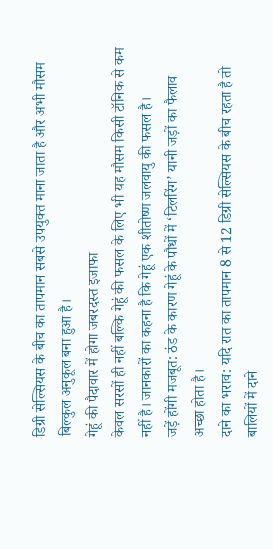डिग्री सेल्सियस के बीच का तापमान सबसे उपयुक्त माना जाता है और अभी मौसम बिल्कुल अनुकूल बना हुआ है।
गेहूं की पैदावार में होगा जबरदस्त इजाफा
केवल सरसों ही नहीं बल्कि गेहूं की फसल के लिए भी यह मौसम किसी टॉनिक से कम नहीं है। जानकारों का कहना है कि गेहूं एक शीतोष्ण जलवायु की फसल है।
जड़ें होंगी मजबूत: ठंड के कारण गेहूं के पौधों में ‘टिलरिंग’ यानी जड़ों का फैलाव अच्छा होता है।
दाने का भराव: यदि रात का तापमान 8 से 12 डिग्री सेल्सियस के बीच रहता है तो बालियों में दाने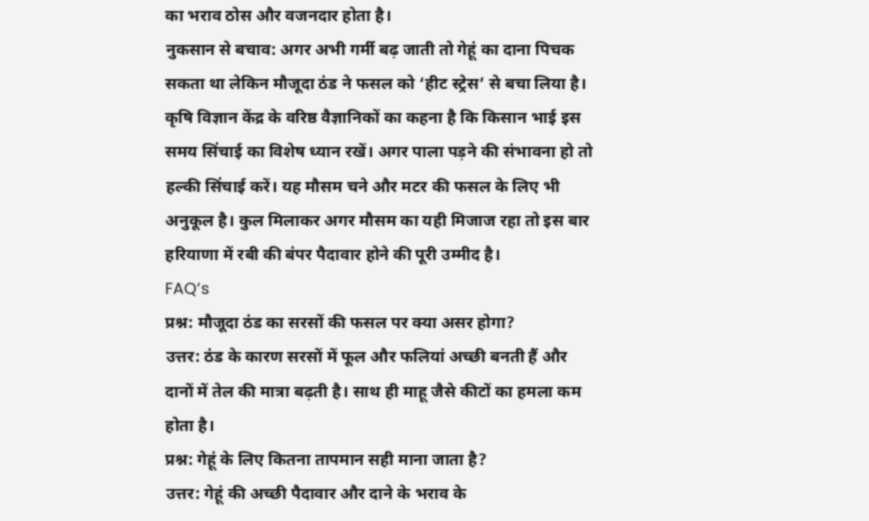का भराव ठोस और वजनदार होता है।
नुकसान से बचाव: अगर अभी गर्मी बढ़ जाती तो गेहूं का दाना पिचक सकता था लेकिन मौजूदा ठंड ने फसल को ‘हीट स्ट्रेस’ से बचा लिया है।
कृषि विज्ञान केंद्र के वरिष्ठ वैज्ञानिकों का कहना है कि किसान भाई इस समय सिंचाई का विशेष ध्यान रखें। अगर पाला पड़ने की संभावना हो तो हल्की सिंचाई करें। यह मौसम चने और मटर की फसल के लिए भी अनुकूल है। कुल मिलाकर अगर मौसम का यही मिजाज रहा तो इस बार हरियाणा में रबी की बंपर पैदावार होने की पूरी उम्मीद है।
FAQ’s
प्रश्न: मौजूदा ठंड का सरसों की फसल पर क्या असर होगा?
उत्तर: ठंड के कारण सरसों में फूल और फलियां अच्छी बनती हैं और दानों में तेल की मात्रा बढ़ती है। साथ ही माहू जैसे कीटों का हमला कम होता है।
प्रश्न: गेहूं के लिए कितना तापमान सही माना जाता है?
उत्तर: गेहूं की अच्छी पैदावार और दाने के भराव के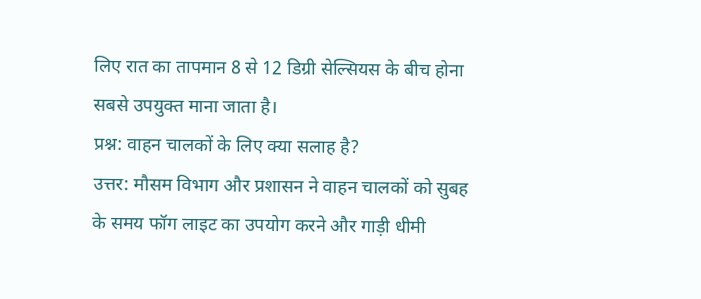लिए रात का तापमान 8 से 12 डिग्री सेल्सियस के बीच होना सबसे उपयुक्त माना जाता है।
प्रश्न: वाहन चालकों के लिए क्या सलाह है?
उत्तर: मौसम विभाग और प्रशासन ने वाहन चालकों को सुबह के समय फॉग लाइट का उपयोग करने और गाड़ी धीमी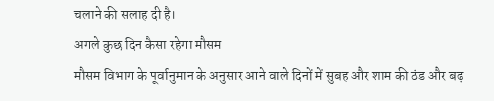चलाने की सलाह दी है।
अगले कुछ दिन कैसा रहेगा मौसम
मौसम विभाग के पूर्वानुमान के अनुसार आने वाले दिनों में सुबह और शाम की ठंड और बढ़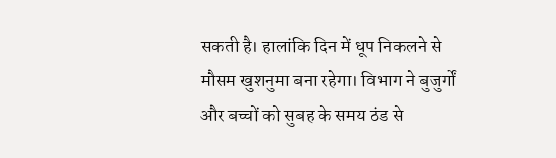सकती है। हालांकि दिन में धूप निकलने से मौसम खुशनुमा बना रहेगा। विभाग ने बुजुर्गों और बच्चों को सुबह के समय ठंड से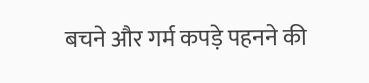बचने और गर्म कपड़े पहनने की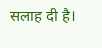सलाह दी है।